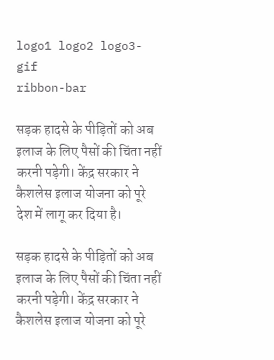logo1 logo2 logo3-gif
ribbon-bar

सड़क हादसे के पीड़ितों को अब इलाज के लिए पैसों की चिंता नहीं करनी पड़ेगी। केंद्र सरकार ने कैशलेस इलाज योजना को पूरे देश में लागू कर दिया है।

सड़क हादसे के पीड़ितों को अब इलाज के लिए पैसों की चिंता नहीं करनी पड़ेगी। केंद्र सरकार ने कैशलेस इलाज योजना को पूरे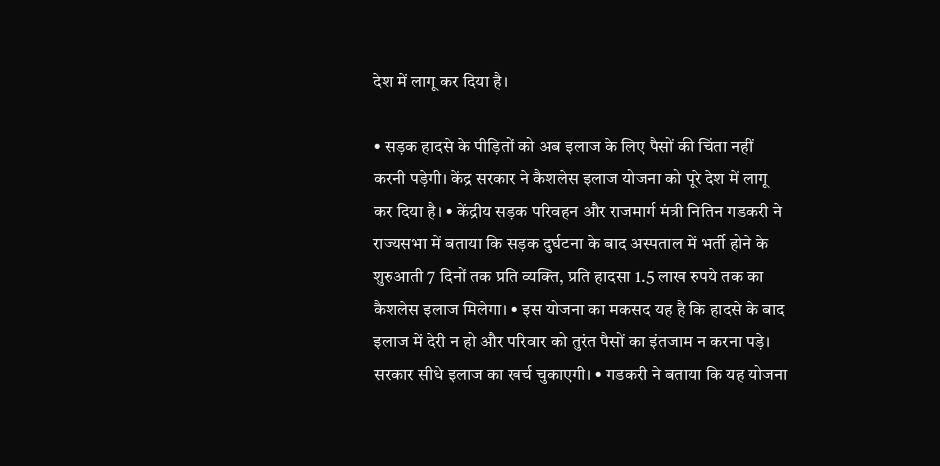देश में लागू कर दिया है।

• सड़क हादसे के पीड़ितों को अब इलाज के लिए पैसों की चिंता नहीं करनी पड़ेगी। केंद्र सरकार ने कैशलेस इलाज योजना को पूरे देश में लागू कर दिया है। • केंद्रीय सड़क परिवहन और राजमार्ग मंत्री नितिन गडकरी ने राज्यसभा में बताया कि सड़क दुर्घटना के बाद अस्पताल में भर्ती होने के शुरुआती 7 दिनों तक प्रति व्यक्ति, प्रति हादसा 1.5 लाख रुपये तक का कैशलेस इलाज मिलेगा। • इस योजना का मकसद यह है कि हादसे के बाद इलाज में देरी न हो और परिवार को तुरंत पैसों का इंतजाम न करना पड़े। सरकार सीधे इलाज का खर्च चुकाएगी। • गडकरी ने बताया कि यह योजना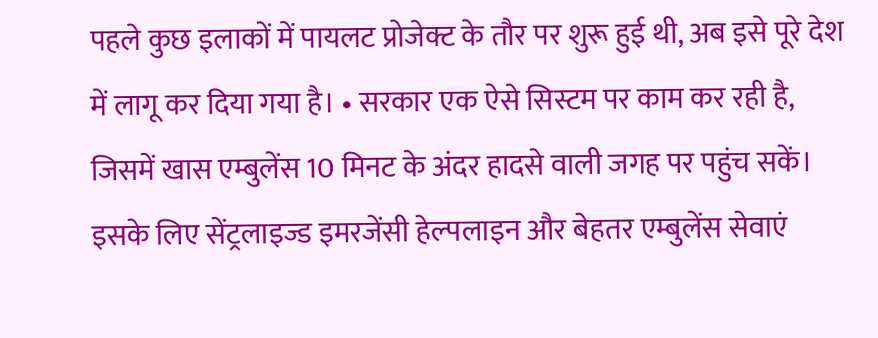पहले कुछ इलाकों में पायलट प्रोजेक्ट के तौर पर शुरू हुई थी, अब इसे पूरे देश में लागू कर दिया गया है। • सरकार एक ऐसे सिस्टम पर काम कर रही है, जिसमें खास एम्बुलेंस 10 मिनट के अंदर हादसे वाली जगह पर पहुंच सकें। इसके लिए सेंट्रलाइज्ड इमरजेंसी हेल्पलाइन और बेहतर एम्बुलेंस सेवाएं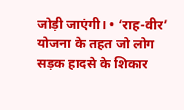जोड़ी जाएंगी। • ‘राह-वीर’ योजना के तहत जो लोग सड़क हादसे के शिकार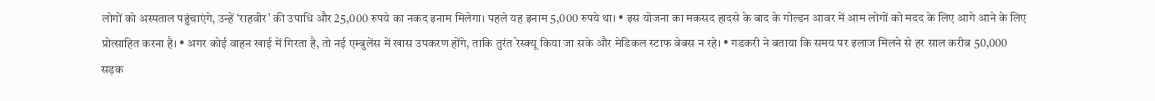लोगों को अस्पताल पहुंचाएंगे, उन्हें ‘राहवीर’ की उपाधि और 25,000 रुपये का नकद इनाम मिलेगा। पहले यह इनाम 5,000 रुपये था। • इस योजना का मकसद हादसे के बाद के गोल्डन आवर में आम लोगों को मदद के लिए आगे आने के लिए प्रोत्साहित करना है। • अगर कोई वाहन खाई में गिरता है, तो नई एम्बुलेंस में खास उपकरण होंगे, ताकि तुरंत रेस्क्यू किया जा सके और मेडिकल स्टाफ बेबस न रहे। • गडकरी ने बताया कि समय पर इलाज मिलने से हर साल करीब 50,000 सड़क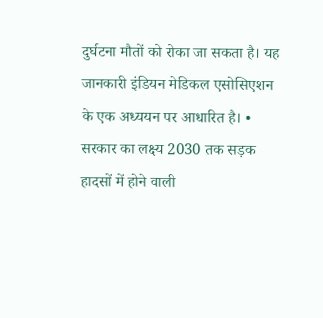दुर्घटना मौतों को रोका जा सकता है। यह जानकारी इंडियन मेडिकल एसोसिएशन के एक अध्ययन पर आधारित है। • सरकार का लक्ष्य 2030 तक सड़क हादसों में होने वाली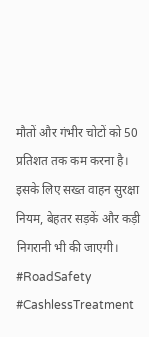मौतों और गंभीर चोटों को 50 प्रतिशत तक कम करना है। इसके लिए सख्त वाहन सुरक्षा नियम, बेहतर सड़कें और कड़ी निगरानी भी की जाएगी। #RoadSafety #CashlessTreatment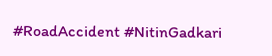#RoadAccident #NitinGadkari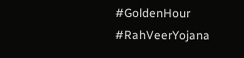#GoldenHour #RahVeerYojana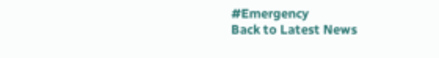#Emergency
Back to Latest News